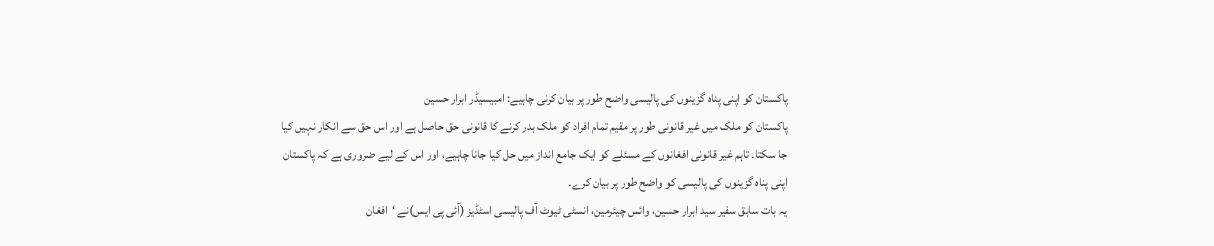پاکستان کو اپنی پناہ گزینوں کی پالیسی واضح طور پر بیان کرنی چاہیے: امبیسیڈر ابرار حسین
پاکستان کو ملک میں غیر قانونی طور پر مقیم تمام افراد کو ملک بدر کرنے کا قانونی حق حاصل ہے اور اس حق سے انکار نہیں کیا جا سکتا۔ تاہم غیر قانونی افغانوں کے مسئلے کو ایک جامع انداز میں حل کیا جانا چاہیے، اور اس کے لیے ضروری ہے کہ پاکستان اپنی پناہ گزینوں کی پالیسی کو واضح طور پر بیان کرے۔
یہ بات سابق سفیر سید ابرار حسین، وائس چیئرمین، انسٹی ٹیوٹ آف پالیسی اسٹڈیز (آئی پی ایس)نے ‘افغان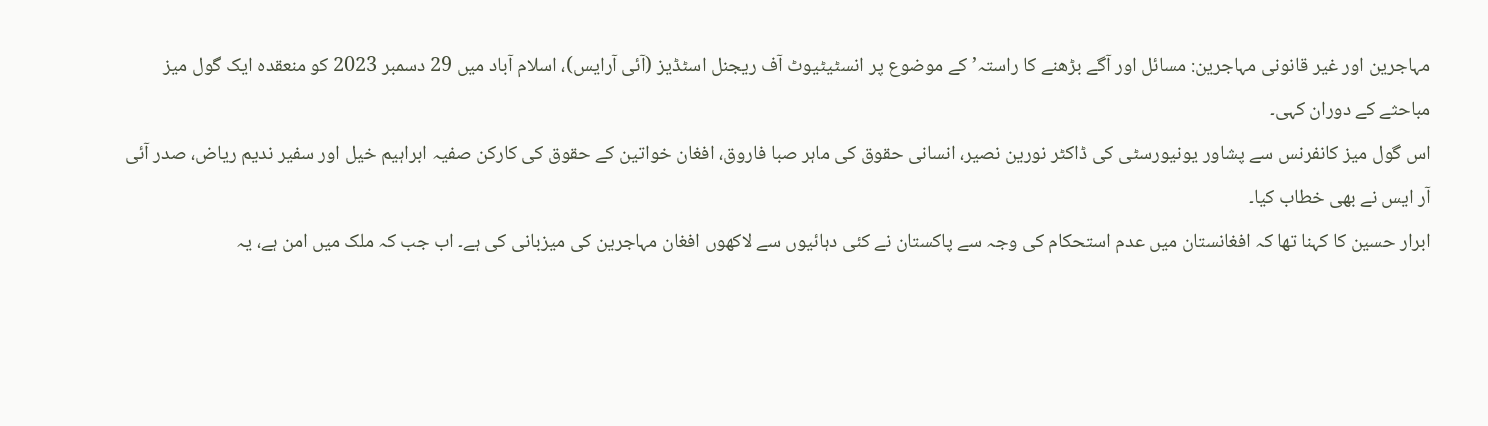مہاجرین اور غیر قانونی مہاجرین: مسائل اور آگے بڑھنے کا راستہ’ کے موضوع پر انسٹیٹیوٹ آف ریجنل اسٹڈیز (آئی آرایس)، اسلام آباد میں 29 دسمبر 2023 کو منعقدہ ایک گول میز مباحثے کے دوران کہی۔
اس گول میز کانفرنس سے پشاور یونیورسٹی کی ڈاکٹر نورین نصیر، انسانی حقوق کی ماہر صبا فاروق، افغان خواتین کے حقوق کی کارکن صفیہ ابراہیم خیل اور سفیر ندیم ریاض، صدر آئی آر ایس نے بھی خطاب کیا۔
ابرار حسین کا کہنا تھا کہ افغانستان میں عدم استحکام کی وجہ سے پاکستان نے کئی دہائیوں سے لاکھوں افغان مہاجرین کی میزبانی کی ہے۔ اب جب کہ ملک میں امن ہے، یہ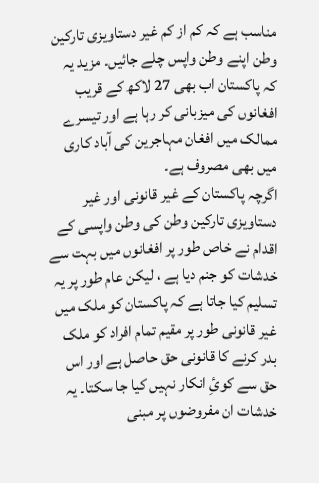مناسب ہے کہ کم از کم غیر دستاویزی تارکین وطن اپنے وطن واپس چلے جائیں۔ مزید یہ کہ پاکستان اب بھی 27 لاکھ کے قریب افغانوں کی میزبانی کر رہا ہے اور تیسرے ممالک میں افغان مہاجرین کی آباد کاری میں بھی مصروف ہے۔
اگرچہ پاکستان کے غیر قانونی اور غیر دستاویزی تارکین وطن کی وطن واپسی کے اقدام نے خاص طور پر افغانوں میں بہت سے خدشات کو جنم دیا ہے ، لیکن عام طور پر یہ تسلیم کیا جاتا ہے کہ پاکستان کو ملک میں غیر قانونی طور پر مقیم تمام افراد کو ملک بدر کرنے کا قانونی حق حاصل ہے اور اس حق سے کوئِ انکار نہیں کیا جا سکتا۔ یہ خدشات ان مفروضوں پر مبنی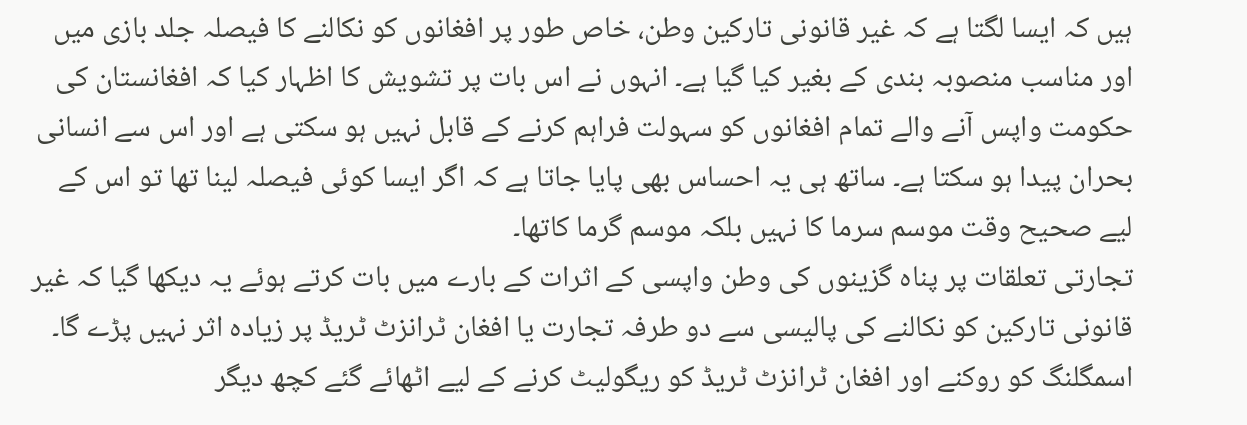ہیں کہ ایسا لگتا ہے کہ غیر قانونی تارکین وطن، خاص طور پر افغانوں کو نکالنے کا فیصلہ جلد بازی میں اور مناسب منصوبہ بندی کے بغیر کیا گیا ہے۔ انہوں نے اس بات پر تشویش کا اظہار کیا کہ افغانستان کی حکومت واپس آنے والے تمام افغانوں کو سہولت فراہم کرنے کے قابل نہیں ہو سکتی ہے اور اس سے انسانی بحران پیدا ہو سکتا ہے۔ ساتھ ہی یہ احساس بھی پایا جاتا ہے کہ اگر ایسا کوئی فیصلہ لینا تھا تو اس کے لیے صحیح وقت موسم سرما کا نہیں بلکہ موسم گرما کاتھا۔
تجارتی تعلقات پر پناہ گزینوں کی وطن واپسی کے اثرات کے بارے میں بات کرتے ہوئے یہ دیکھا گیا کہ غیر قانونی تارکین کو نکالنے کی پالیسی سے دو طرفہ تجارت یا افغان ٹرانزٹ ٹریڈ پر زیادہ اثر نہیں پڑے گا۔ اسمگلنگ کو روکنے اور افغان ٹرانزٹ ٹریڈ کو ریگولیٹ کرنے کے لیے اٹھائے گئے کچھ دیگر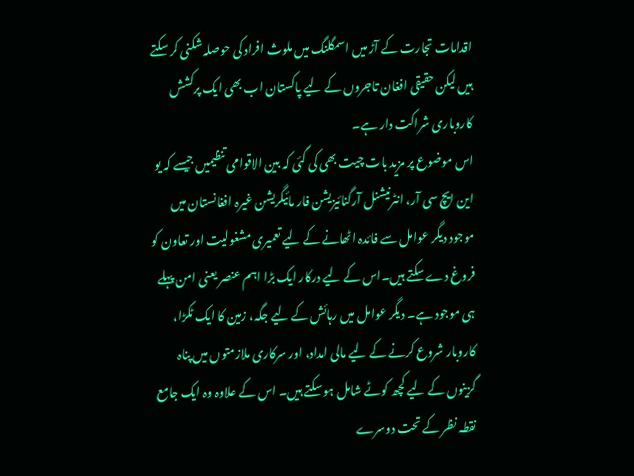اقدامات تجارت کے آڑ میں اسمگلنگ میں ملوث افراد کی حوصلہ شکنی کر سکتے ہیں لیکن حقیقی افغان تاجروں کے لیے پاکستان اب بھی ایک پرکشش کاروباری شراکت دار ہے۔
اس موضوع پر مزید بات چیت بھی کی گئی کہ بین الاقوامی تنظیمیں جیسے کہ یو این ایچ سی آر، انٹرنیشنل آرگنائیزیشن فار مائیگریشن غیرہ افغانستان میں موجود دیگر عوامل سے فائدہ اٹھانے کے لیے تعمیری مشغولیت اور تعاون کو فروغ دے سکتے ہیں۔اس کے لیے درکار ایک بڑا اہم عنصر یعنی امن پہلے ہی موجود ہے۔ دیگر عوامل میں رہائش کے لیے جگہ، زمین کا ایک ٹکڑا، کاروبار شروع کرنے کے لیے مالی امداد، اور سرکاری ملازمتوں میں پناہ گزینوں کے لیے کچھ کوٹے شامل ہو سکتے ہیں۔ اس کے علاوہ وہ ایک جامع نقطہ نظر کے تحت دوسرے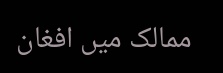ممالک میں افغان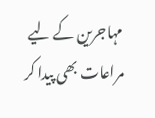مہاجرین کے لیے مراعات بھی پیدا کر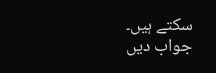سکتے ہیں۔
جواب دیں